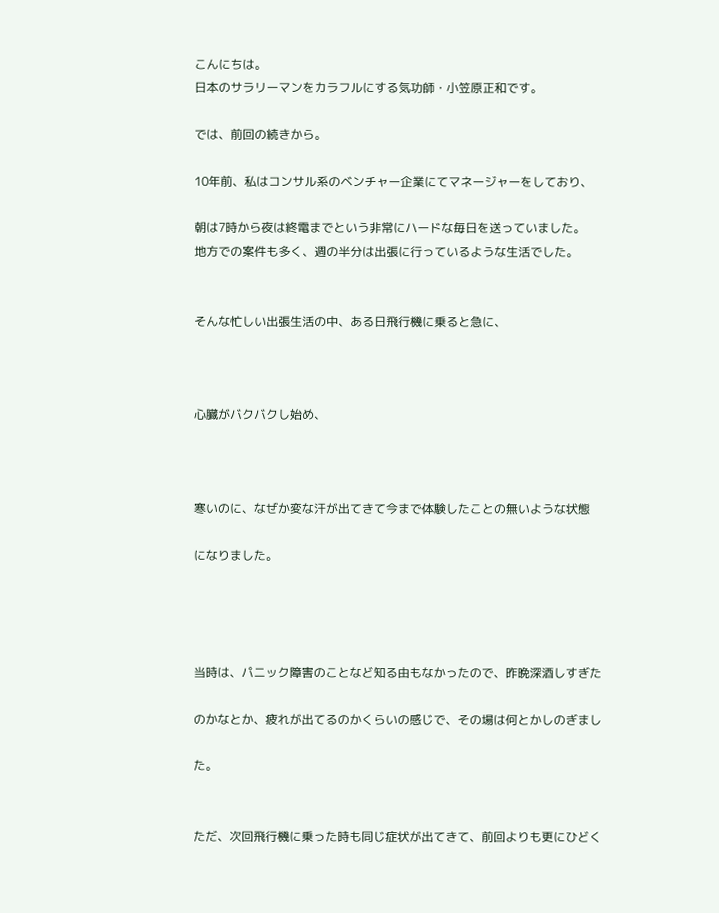こんにちは。
日本のサラリーマンをカラフルにする気功師・小笠原正和です。

では、前回の続きから。

10年前、私はコンサル系のベンチャー企業にてマネージャーをしており、

朝は7時から夜は終電までという非常にハードな毎日を送っていました。
地方での案件も多く、週の半分は出張に行っているような生活でした。


そんな忙しい出張生活の中、ある日飛行機に乗ると急に、



心臓がバクバクし始め、



寒いのに、なぜか変な汗が出てきて今まで体験したことの無いような状態

になりました。




当時は、パニック障害のことなど知る由もなかったので、昨晩深酒しすぎた

のかなとか、疲れが出てるのかくらいの感じで、その場は何とかしのぎまし

た。


ただ、次回飛行機に乗った時も同じ症状が出てきて、前回よりも更にひどく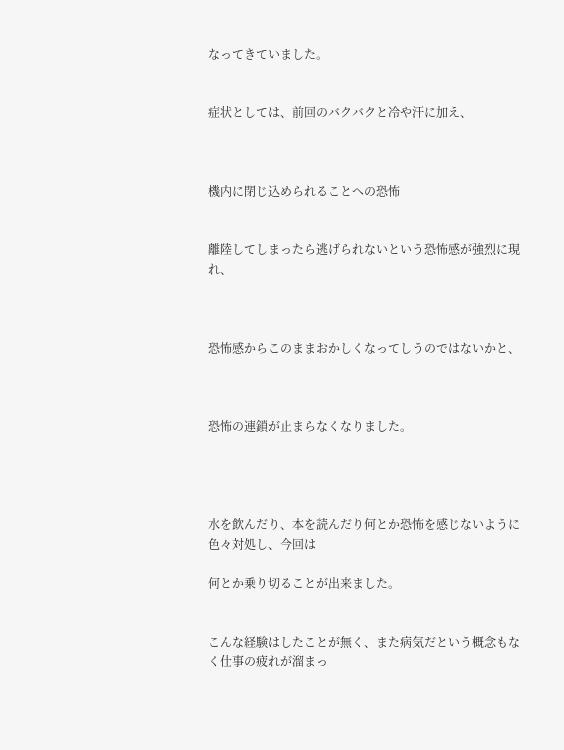なってきていました。


症状としては、前回のバクバクと冷や汗に加え、



機内に閉じ込められることへの恐怖


離陸してしまったら逃げられないという恐怖感が強烈に現れ、



恐怖感からこのままおかしくなってしうのではないかと、



恐怖の連鎖が止まらなくなりました。




水を飲んだり、本を読んだり何とか恐怖を感じないように色々対処し、今回は

何とか乗り切ることが出来ました。


こんな経験はしたことが無く、また病気だという概念もなく仕事の疲れが溜まっ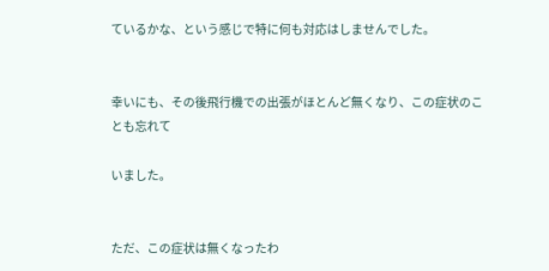ているかな、という感じで特に何も対応はしませんでした。


幸いにも、その後飛行機での出張がほとんど無くなり、この症状のことも忘れて

いました。


ただ、この症状は無くなったわ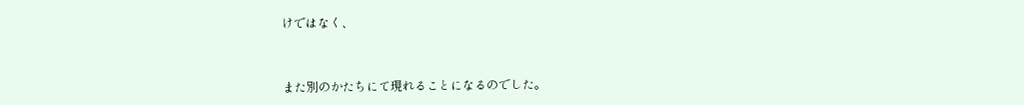けではなく、



また別のかたちにて現れることになるのでした。